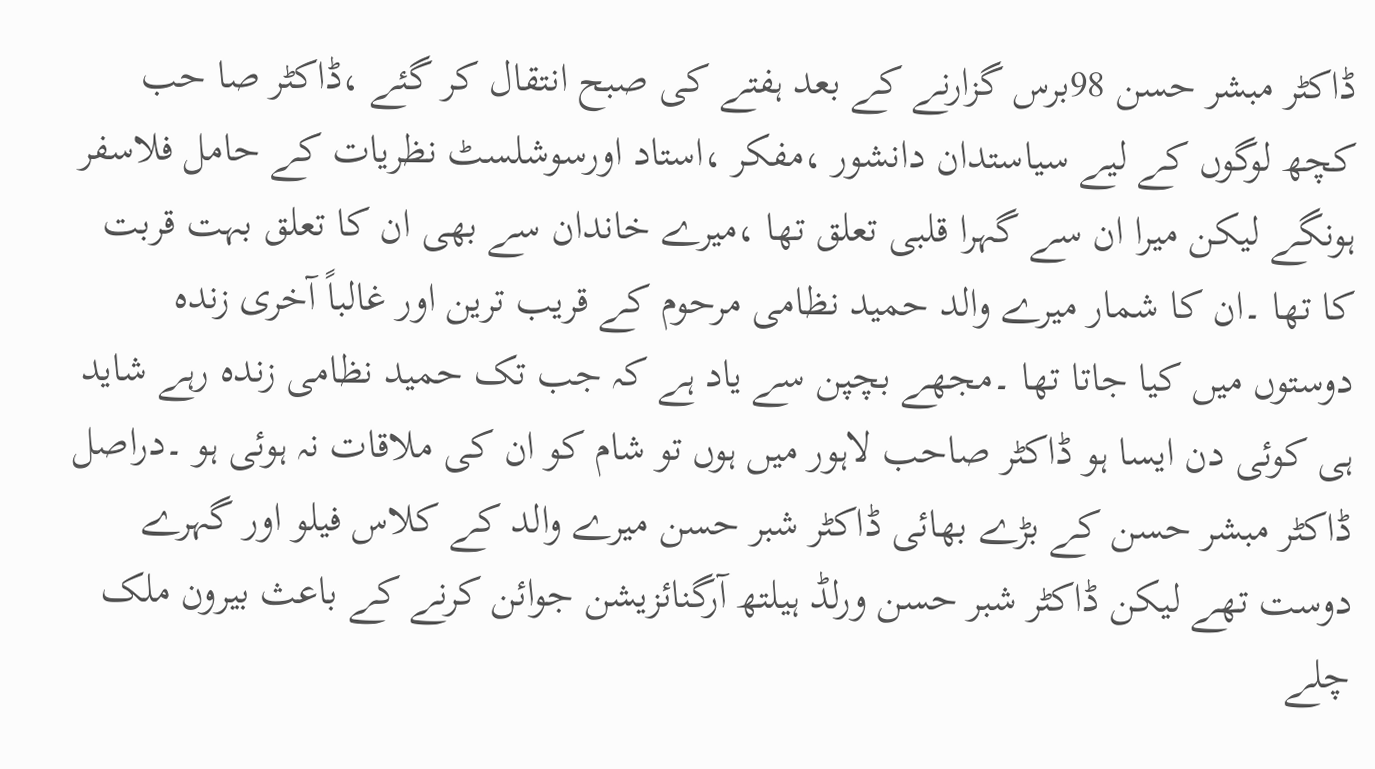ڈاکٹر مبشر حسن 98برس گزارنے کے بعد ہفتے کی صبح انتقال کر گئے ،ڈاکٹر صا حب کچھ لوگوں کے لیے سیاستدان دانشور ،مفکر ،استاد اورسوشلسٹ نظریات کے حامل فلاسفر ہونگے لیکن میرا ان سے گہرا قلبی تعلق تھا ،میرے خاندان سے بھی ان کا تعلق بہت قربت کا تھا ۔ان کا شمار میرے والد حمید نظامی مرحوم کے قریب ترین اور غالباً آخری زندہ دوستوں میں کیا جاتا تھا ۔مجھے بچپن سے یاد ہے کہ جب تک حمید نظامی زندہ رہے شاید ہی کوئی دن ایسا ہو ڈاکٹر صاحب لاہور میں ہوں تو شام کو ان کی ملاقات نہ ہوئی ہو ۔دراصل ڈاکٹر مبشر حسن کے بڑے بھائی ڈاکٹر شبر حسن میرے والد کے کلاس فیلو اور گہرے دوست تھے لیکن ڈاکٹر شبر حسن ورلڈ ہیلتھ آرگنائزیشن جوائن کرنے کے باعث بیرون ملک چلے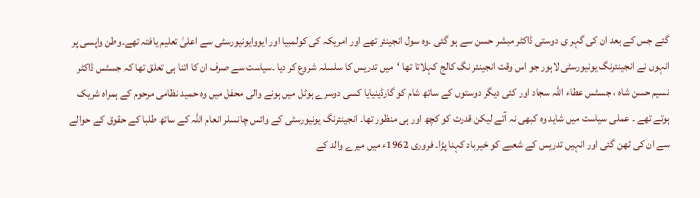گئے جس کے بعد ان کی گہر ی دوستی ڈاکٹر مبشر حسن سے ہو گئی ۔وہ سول انجینئر تھے اور امریکہ کی کولمبیا اور ایووایونیورسٹی سے اعلیٰ تعلیم یافتہ تھے۔وطن واپسی پر انہوں نے انجینئرنگ یونیورسٹی لاہور جو اس وقت انجینئر نگ کالج کہلاتا تھا ‘میں تدریس کا سلسلہ شروع کر دیا ۔سیاست سے صرف ان کا اتنا ہی تعلق تھا کہ جسٹس ڈاکٹر نسیم حسن شاہ ، جسٹس عطاء اللہ سجاد اور کئی دیگر دوستوں کے ساتھ شام کو گارڈینیایا کسی دوسرے ہوٹل میں ہونے والی محفل میں وہ حمید نظامی مرحوم کے ہمراہ شریک ہوتے تھے ۔ عملی سیاست میں شاید وہ کبھی نہ آتے لیکن قدرت کو کچھ اور ہی منظور تھا۔ انجینئرنگ یونیورسٹی کے وائس چانسلر انعام اللہ کے ساتھ طلبا کے حقوق کے حوالے سے ان کی ٹھن گئی اور انہیں تدریس کے شعبے کو خیرباد کہنا پڑا۔ فروری 1962ء میں میرے والد کے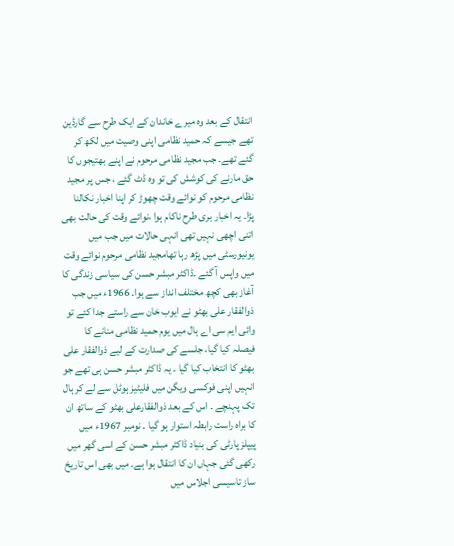انتقال کے بعد وہ میرے خاندان کے ایک طرح سے گارڈین تھے جیسے کہ حمید نظامی اپنی وصیت میں لکھ کر گئے تھے۔ جب مجید نظامی مرحوم نے اپنے بھتیجوں کا حق مارنے کی کوشش کی تو وہ ڈٹ گئے ، جس پر مجید نظامی مرحوم کو نوائے وقت چھوڑ کر اپنا اخبار نکالنا پڑا۔ یہ اخبار بری طرح ناکام ہوا ،نوائے وقت کی حالت بھی اتنی اچھی نہیں تھی انہی حالات میں جب میں یونیورسٹی میں پڑھ رہا تھامجید نظامی مرحوم نوائے وقت میں واپس آ گئے ۔ڈاکٹر مبشر حسن کی سیاسی زندگی کا آغاز بھی کچھ مختلف انداز سے ہوا۔ 1966ء میں جب ذوالفقار علی بھٹو نے ایوب خان سے راستے جدا کئے تو وائی ایم سی اے ہال میں یوم حمید نظامی منانے کا فیصلہ کیا گیا، جلسے کی صدارت کے لیے ذوالفقار علی بھٹو کا انتخاب کیا گیا ۔ یہ ڈاکٹر مبشر حسن ہی تھے جو انہیں اپنی فوکسی ویگن میں فلیٹیز ہوٹل سے لے کر ہال تک پہنچے ۔ اس کے بعد ذوالفقارعلی بھٹو کے ساتھ ان کا براہ راست رابطہ استوار ہو گیا ۔ نومبر 1967ء میں پیپلز پارٹی کی بنیاد ڈاکٹر مبشر حسن کے اسی گھر میں رکھی گئی جہاں ان کا انتقال ہوا ہے۔ میں بھی اس تاریخ ساز تاسیسی اجلاس میں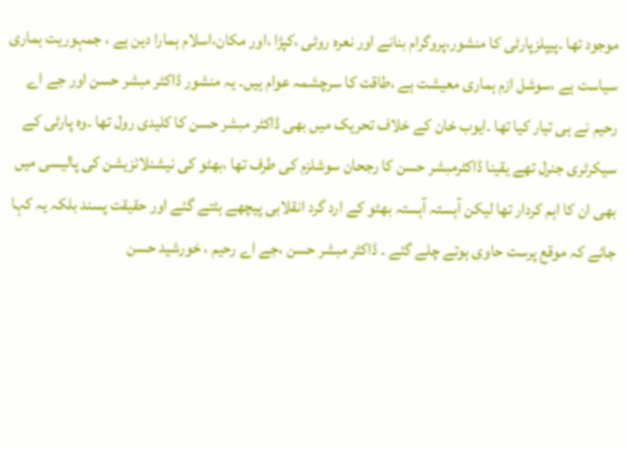موجود تھا ۔پیپلزپارٹی کا منشور،پروگرام بنانے اور نعرہ روٹی ،کپڑا ،اور مکان،اسلام ہمارا دین ہے ، جمہوریت ہماری سیاست ہے ،سوشل ازم ہماری معیشت ہے ،طاقت کا سرچشمہ عوام ہیں۔ یہ منشور ڈاکٹر مبشر حسن اور جے اے رحیم نے ہی تیار کیا تھا ۔ایوب خان کے خلاف تحریک میں بھی ڈاکٹر مبشر حسن کا کلیدی رول تھا ۔وہ پارٹی کے سیکرٹری جنرل تھے یقینا ڈاکٹرمبشر حسن کا رجحان سوشلزم کی طرف تھا ،بھٹو کی نیشنلائزیشن کی پالیسی میں بھی ان کا اہم کردار تھا لیکن آہستہ آہستہ بھٹو کے ارد گرد انقلابی پیچھے ہٹتے گئے اور حقیقت پسند بلکہ یہ کہا جائے کہ موقع پرست حاوی ہوتے چلے گئے ۔ ڈاکٹر مبشر حسن ،جے اے رحیم ، خورشید حسن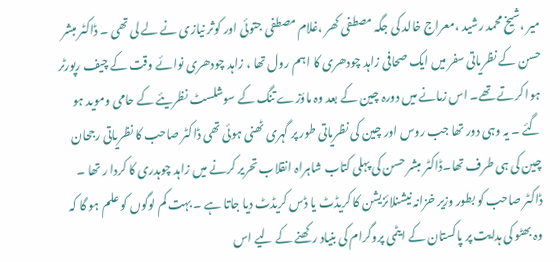میر ،شیخ محمد رشید ،معراج خالد کی جگہ مصطفی کھر ،غلام مصطفی جتوئی اور کوثر نیازی نے لے لی تھی ۔ ڈاکٹر مبشر حسن کے نظریاتی سفر میں ایک صحافی زاہد چودھری کا اہم رول تھا ، زاہد چودھری نوائے وقت کے چیف رپورٹر ہوا کرتے تھے۔ اس زمانے میں دورہ چین کے بعد وہ ماؤزے تنگ کے سوشلسٹ نظریئے کے حامی وموید ہو گئے ۔ یہ وہی دور تھا جب روس اور چین کی نظریاتی طور پر گہری ٹھنی ہوئی تھی ڈاکٹر صاحب کا نظریاتی رجحان چین کی ہی طرف تھا۔ڈاکٹر مبشر حسن کی پہلی کتاب شاہراہ انقلاب تحریر کرنے میں زاہد چوہدری کا کردا ر تھا ۔ ڈاکٹر صاحب کو بطور وزیر خزانہ نیشنلائزیشن کا کریڈٹ یا ڈس کریڈٹ دیا جاتا ہے ۔ بہت کم لوگوں کو علم ہو گا کہ وہ بھٹو کی ہدایت پر پاکستان کے ایٹمی پروگرام کی بنیاد رکھنے کے لیے اس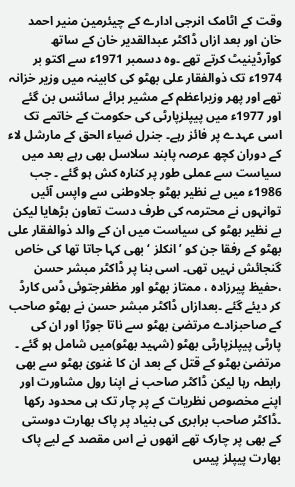وقت کے اٹامک انرجی ادارے کے چیئرمین منیر احمد خان اور بعد ازاں ڈاکٹر عبدالقدیر خان کے ساتھ کوآرڈینیٹ کرتے تھے ۔وہ دسمبر 1971ء سے اکتو بر 1974ء تک ذوالفقار علی بھٹو کی کابینہ میں وزیر خزانہ تھے اور پھر وزیراعظم کے مشیر برائے سائنس بن گئے اور 1977ء میں پیپلزپارٹی کی حکومت کے خاتمے تک اسی عہدے پر فائز رہے۔ جنرل ضیاء الحق کے مارشل لاء کے دوران کچھ عرصہ پابند سلاسل بھی رہے بعد میں سیاست سے عملی طور پر کنارہ کش ہو گئے ۔ جب 1986ء میں بے نظیر بھٹو جلاوطنی سے واپس آئیں توانہوں نے محترمہ کی طرف دست تعاون بڑھایا لیکن بے نظیر بھٹو کی سیاست میں ان کے والد ذوالفقار علی بھٹو کے رفقا جن کو ’انکلز ‘ بھی کہا جاتا تھا کی خاص گنجائش نہیں تھی۔ اسی بنا پر ڈاکٹر مبشر حسن ،حفیظ پیرزادہ ، ممتاز بھٹو اور مظفرجتوئی ڈس کارڈ کر دیئے گئے ۔بعدازاں ڈاکٹر مبشر حسن نے بھٹو صاحب کے صاحبزادے مرتضیٰ بھٹو سے ناتا جوڑا اور ان کی پارٹی پیپلزپارٹی بھٹو (شہید بھٹو)میں شامل ہو گئے ۔ مرتضیٰ بھٹو کے قتل کے بعد ان کا غنویٰ بھٹو سے بھی رابطہ رہا لیکن ڈاکٹر صاحب نے اپنا رول مشاورت اور اپنے مخصوص نظریات کے پر چار تک ہی محدود رکھا ۔ڈاکٹر صاحب برابری کی بنیاد پر پاک بھارت دوستی کے بھی پر چارک تھے انھوں نے اس مقصد کے لیے پاک بھارت پیپلز پیس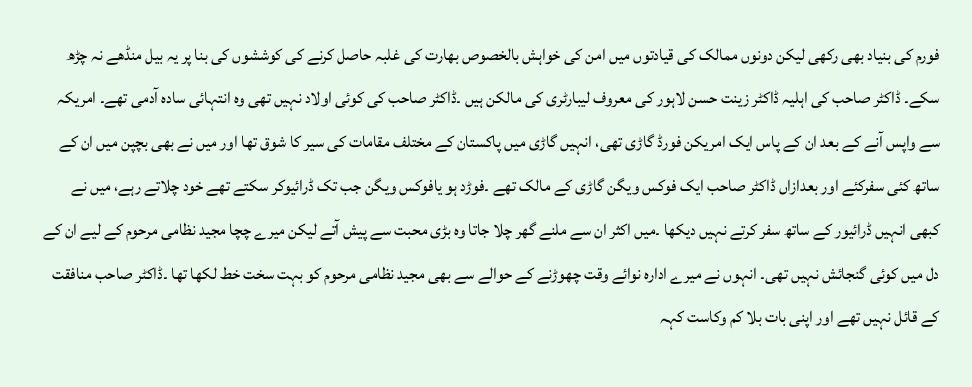فورم کی بنیاد بھی رکھی لیکن دونوں ممالک کی قیادتوں میں امن کی خواہش بالخصوص بھارت کی غلبہ حاصل کرنے کی کوششوں کی بنا پر یہ بیل منڈھے نہ چڑھ سکے۔ ڈاکٹر صاحب کی اہلیہ ڈاکٹر زینت حسن لاہور کی معروف لیبارٹری کی مالکن ہیں ۔ڈاکٹر صاحب کی کوئی اولاد نہیں تھی وہ انتہائی سادہ آدمی تھے۔ امریکہ سے واپس آنے کے بعد ان کے پاس ایک امریکن فورڈ گاڑی تھی، انہیں گاڑی میں پاکستان کے مختلف مقامات کی سیر کا شوق تھا اور میں نے بھی بچپن میں ان کے ساتھ کئی سفرکئے اور بعدازاں ڈاکٹر صاحب ایک فوکس ویگن گاڑی کے مالک تھے ۔فوڑد ہو یافوکس ویگن جب تک ڈرائیوکر سکتے تھے خود چلاتے رہے، میں نے کبھی انہیں ڈرائیور کے ساتھ سفر کرتے نہیں دیکھا ۔میں اکثر ان سے ملنے گھر چلا جاتا وہ بڑی محبت سے پیش آتے لیکن میرے چچا مجید نظامی مرحوم کے لیے ان کے دل میں کوئی گنجائش نہیں تھی۔ انہوں نے میرے ادارہ نوائے وقت چھوڑنے کے حوالے سے بھی مجید نظامی مرحوم کو بہت سخت خط لکھا تھا ۔ڈاکٹر صاحب منافقت کے قائل نہیں تھے اور اپنی بات بلا کم وکاست کہہ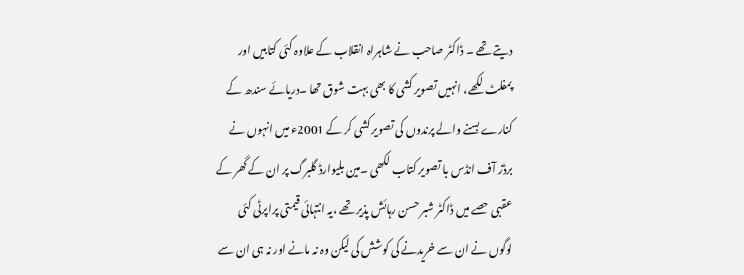دیتے تھے ۔ ڈاکٹر صاحب نے شاہراہ انقلاب کے علاوہ کئی کتابیں اور پمفلٹ لکھے، انہیں تصویر کشی کا بھی بہت شوق تھا ۔دریائے سندھ کے کنارے بسنے والے پرندوں کی تصویر کشی کر کے 2001ء میں انہوں نے برڈز آف انڈس با تصویر کتاب لکھی ۔مین بلیوارڈ گلبرگ پر ان کے گھر کے عقبی حصے میں ڈاکٹر شبر حسن رہائش پذیر تھے ،یہ انتہائی قیمتی پراپرٹی کئی لوگوں نے ان سے خریدنے کی کوشش کی لیکن وہ نہ مانے اور نہ ہی ان سے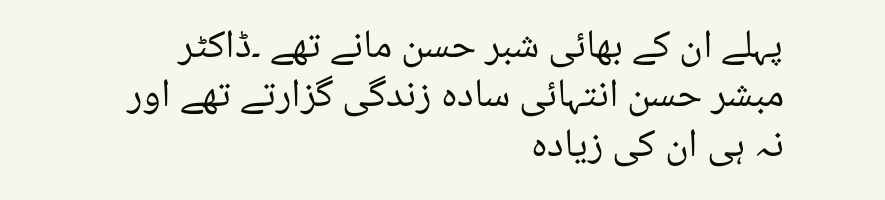پہلے ان کے بھائی شبر حسن مانے تھے ۔ڈاکٹر مبشر حسن انتہائی سادہ زندگی گزارتے تھے اور نہ ہی ان کی زیادہ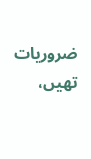ضروریات تھیں،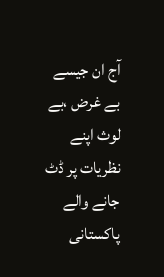آج ان جیسے بے غرض ،بے لوث اپنے نظریات پر ڈٹ جانے والے پاکستانی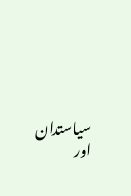سیاستدان اور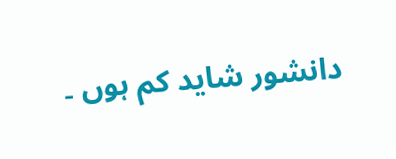دانشور شاید کم ہوں ۔